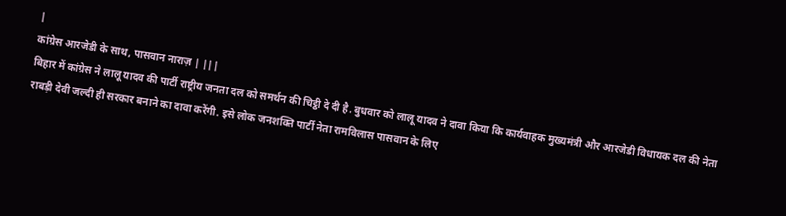|
कांग्रेस आरजेडी के साथ, पासवान नाराज़ | |||
बिहार में कांग्रेस ने लालू यादव की पार्टी राष्ट्रीय जनता दल को समर्थन की चिट्ठी दे दी है. बुधवार को लालू यादव ने दावा किया कि कार्यवाहक मुख्यमंत्री और आरजेडी विधायक दल की नेता राबड़ी देवी जल्दी ही सरकार बनाने का दावा करेंगी. इसे लोक जनशक्ति पार्टी नेता रामविलास पासवान के लिए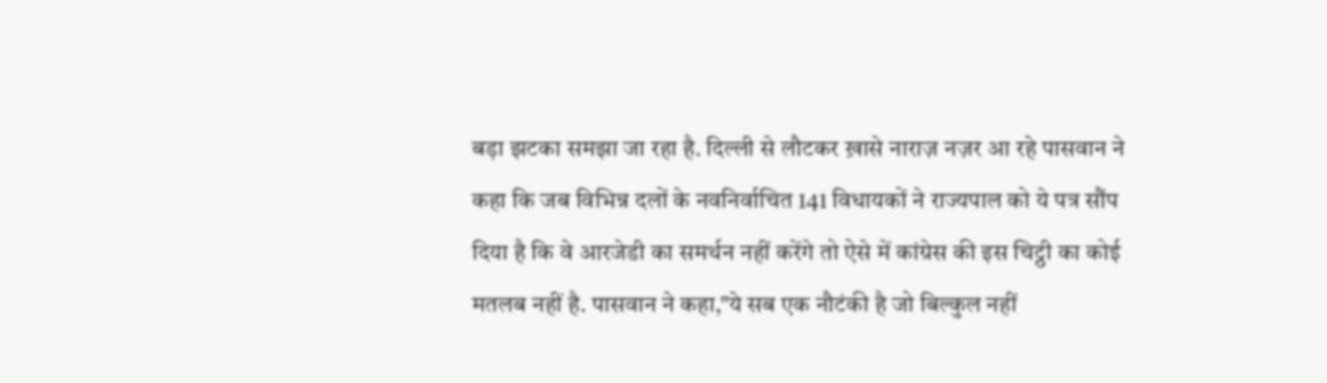बड़ा झटका समझा जा रहा है. दिल्ली से लौटकर ख़ासे नाराज़ नज़र आ रहे पासवान ने कहा कि जब विभिन्न दलों के नवनिर्वाचित 141 विधायकों ने राज्यपाल को ये पत्र सौंप दिया है कि वे आरजेडी का समर्थन नहीं करेंगे तो ऐसे में कांग्रेस की इस चिट्ठी का कोई मतलब नहीं है. पासवान ने कहा,"ये सब एक नौटंकी है जो बिल्कुल नहीं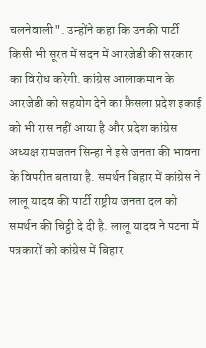चलनेवाली". उन्होंने कहा कि उनकी पार्टी किसी भी सूरत में सदन में आरजेडी की सरकार का विरोध करेगी. कांग्रेस आलाकमान के आरजेडी को सहयोग देने का फ़ैसला प्रदेश इकाई को भी रास नहीं आया है और प्रदेश कांग्रेस अध्यक्ष रामजतन सिन्हा ने इसे जनता की भावना के विपरीत बताया है. समर्थन बिहार में कांग्रेस ने लालू यादव की पार्टी राष्ट्रीय जनता दल को समर्थन की चिट्ठी दे दी है. लालू यादव ने पटना में पत्रकारों को कांग्रेस में बिहार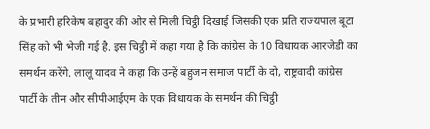के प्रभारी हरिकेष बहादुर की ओर से मिली चिट्ठी दिखाई जिसकी एक प्रति राज्यपाल बूटा सिंह को भी भेजी गई है. इस चिट्ठी में कहा गया है कि कांग्रेस के 10 विधायक आरजेडी का समर्थन करेंगे. लालू यादव ने कहा कि उन्हें बहुजन समाज पार्टी के दो, राष्ट्रवादी कांग्रेस पार्टी के तीन और सीपीआईएम के एक विधायक के समर्थन की चिट्ठी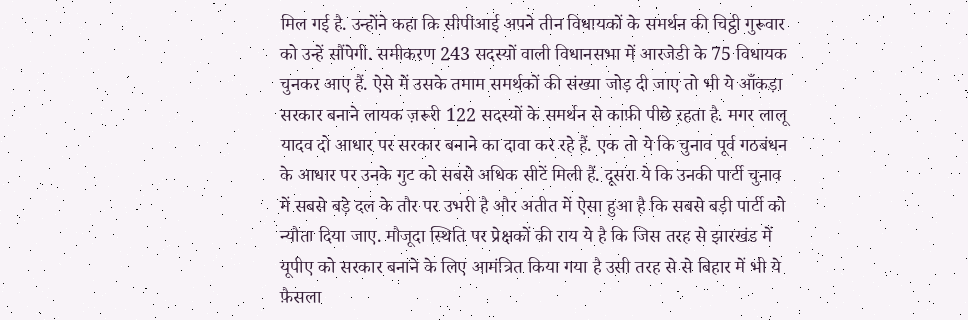मिल गई है. उन्होंने कहा कि सीपीआई अपने तीन विधायकों के समर्थन की चिट्ठी गुरूवार को उन्हें सौंपेगी. समीकरण 243 सदस्यों वाली विधानसभा में आरजेडी के 75 विधायक चुनकर आए हैं. ऐसे में उसके तमाम समर्थकों की संख्या जोड़ दी जाए तो भी ये आँकड़ा सरकार बनाने लायक ज़रूरी 122 सदस्यों के समर्थन से काफ़ी पीछे रहता है. मगर लालू यादव दो आधार पर सरकार बनाने का दावा कर रहे हैं. एक तो ये कि चुनाव पूर्व गठबंधन के आधार पर उनके गुट को सबसे अधिक सीटें मिली हैं. दूसरा ये कि उनकी पार्टी चुनाव में सबसे बड़े दल के तौर पर उभरी है और अतीत में ऐसा हुआ है कि सबसे बड़ी पार्टी को न्यौता दिया जाए. मौजूदा स्थिति पर प्रेक्षकों की राय ये है कि जिस तरह से झारखंड में यूपीए को सरकार बनाने के लिए आमंत्रित किया गया है उसी तरह से से बिहार में भी ये फ़ैसला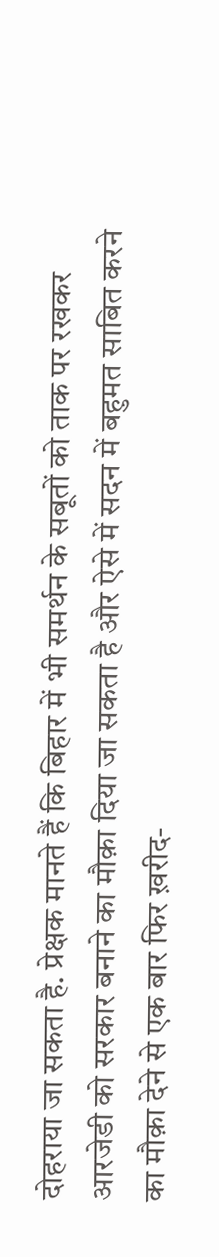दोहराया जा सकता है. प्रेक्षक मानते हैं कि बिहार में भी समर्थन के सबूतों को ताक पर रखकर आरजेडी को सरकार बनाने का मौक़ा दिया जा सकता है और ऐसे में सदन में बहुमत साबित करने का मौक़ा देने से एक बार फिर ख़रीद-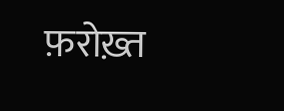फ़रोख़्त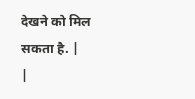देखने को मिल सकता है. |
|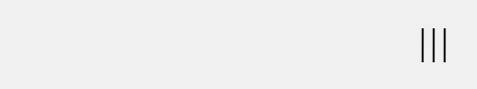|||